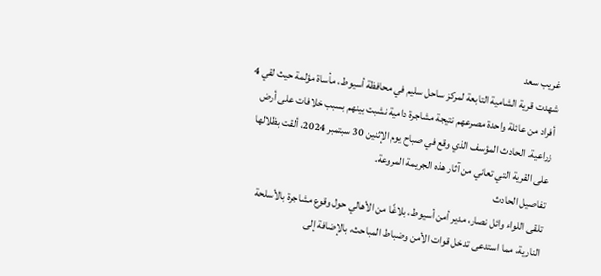غريب سعد
شهدت قرية الشامية التابعة لمركز ساحل سليم في محافظة أسيوط، مأساة مؤلمة حيث لقي 4 أفراد من عائلة واحدة مصرعهم نتيجة مشاجرة دامية نشبت بينهم بسبب خلافات على أرض زراعية. الحادث المؤسف الذي وقع في صباح يوم الإثنين 30 سبتمبر 2024، ألقت بظلالها على القرية التي تعاني من آثار هذه الجريمة المروعة.
تفاصيل الحادث
تلقى اللواء وائل نصار، مدير أمن أسيوط، بلاغًا من الأهالي حول وقوع مشاجرة بالأسلحة النارية، مما استدعى تدخل قوات الأمن وضباط المباحث، بالإضافة إلى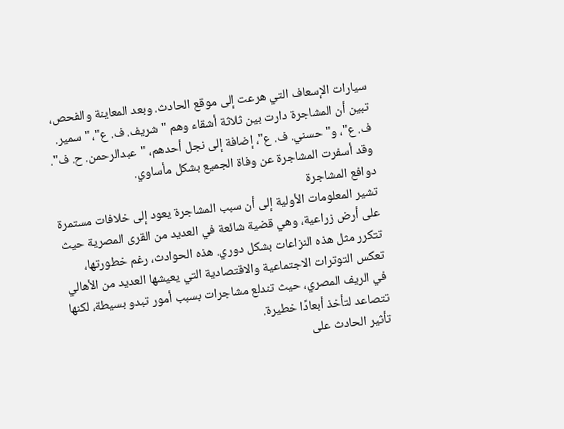سيارات الإسعاف التي هرعت إلى موقع الحادث. وبعد المعاينة والفحص، تبين أن المشاجرة دارت بين ثلاثة أشقاء وهم "شريف. ف. ع"، "سمير. ف. ع"، و"حسني. ف. ع"، إضافة إلى نجل أحدهم، "عبدالرحمن. ح. ف". وقد أسفرت المشاجرة عن وفاة الجميع بشكل مأساوي.
دوافع المشاجرة
تشير المعلومات الأولية إلى أن سبب المشاجرة يعود إلى خلافات مستمرة على أرض زراعية، وهي قضية شائعة في العديد من القرى المصرية حيث تتكرر مثل هذه النزاعات بشكل دوري. هذه الحوادث، رغم خطورتها، تعكس التوترات الاجتماعية والاقتصادية التي يعيشها العديد من الأهالي في الريف المصري، حيث تندلع مشاجرات بسبب أمور تبدو بسيطة، لكنها تتصاعد لتأخذ أبعادًا خطيرة.
تأثير الحادث على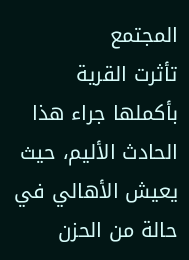المجتمع
تأثرت القرية بأكملها جراء هذا الحادث الأليم، حيث يعيش الأهالي في حالة من الحزن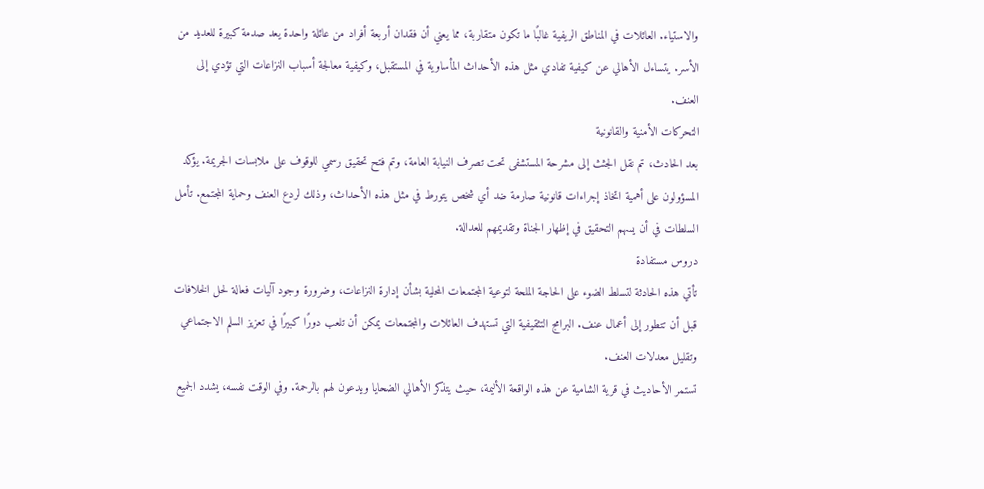والاستياء. العائلات في المناطق الريفية غالبًا ما تكون متقاربة، مما يعني أن فقدان أربعة أفراد من عائلة واحدة يعد صدمة كبيرة للعديد من الأسر. يتساءل الأهالي عن كيفية تفادي مثل هذه الأحداث المأساوية في المستقبل، وكيفية معالجة أسباب النزاعات التي تؤدي إلى العنف.
التحركات الأمنية والقانونية
بعد الحادث، تم نقل الجثث إلى مشرحة المستشفى تحت تصرف النيابة العامة، وتم فتح تحقيق رسمي للوقوف على ملابسات الجريمة. يؤكد المسؤولون على أهمية اتخاذ إجراءات قانونية صارمة ضد أي شخص يتورط في مثل هذه الأحداث، وذلك لردع العنف وحماية المجتمع. تأمل السلطات في أن يسهم التحقيق في إظهار الجناة وتقديمهم للعدالة.
دروس مستفادة
تأتي هذه الحادثة لتسلط الضوء على الحاجة الملحة لتوعية المجتمعات المحلية بشأن إدارة النزاعات، وضرورة وجود آليات فعالة لحل الخلافات قبل أن تتطور إلى أعمال عنف. البرامج التثقيفية التي تستهدف العائلات والمجتمعات يمكن أن تلعب دورًا كبيرًا في تعزيز السلم الاجتماعي وتقليل معدلات العنف.
تستمر الأحاديث في قرية الشامية عن هذه الواقعة الأليمة، حيث يتذكر الأهالي الضحايا ويدعون لهم بالرحمة. وفي الوقت نفسه، يشدد الجميع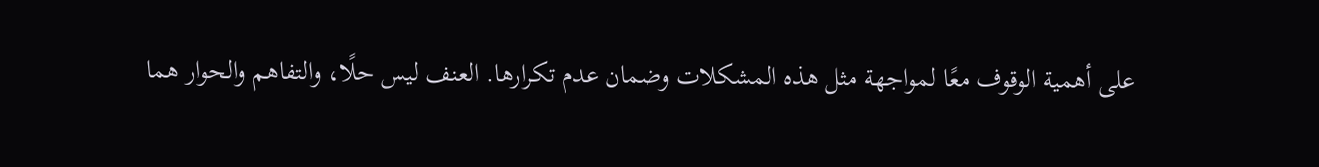على أهمية الوقوف معًا لمواجهة مثل هذه المشكلات وضمان عدم تكرارها. العنف ليس حلًا، والتفاهم والحوار هما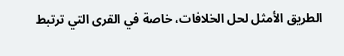الطريق الأمثل لحل الخلافات، خاصة في القرى التي ترتبط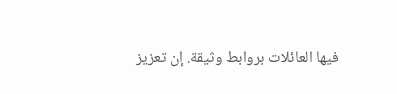فيها العائلات بروابط وثيقة. إن تعزيز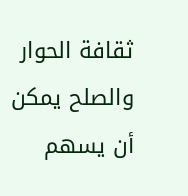ثقافة الحوار والصلح يمكن أن يسهم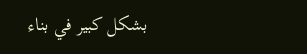بشكل كبير في بناء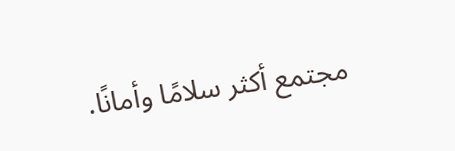مجتمع أكثر سلامًا وأمانًا.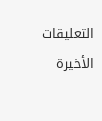التعليقات الأخيرة